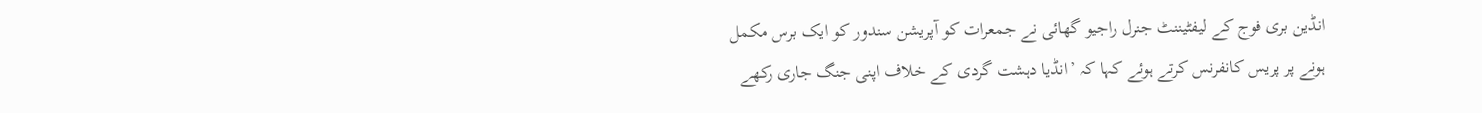انڈین بری فوج کے لیفٹیننٹ جنرل راجیو گھائی نے جمعرات کو آپریشن سندور کو ایک برس مکمل ہونے پر پریس کانفرنس کرتے ہوئے کہا کہ ’انڈیا دہشت گردی کے خلاف اپنی جنگ جاری رکھے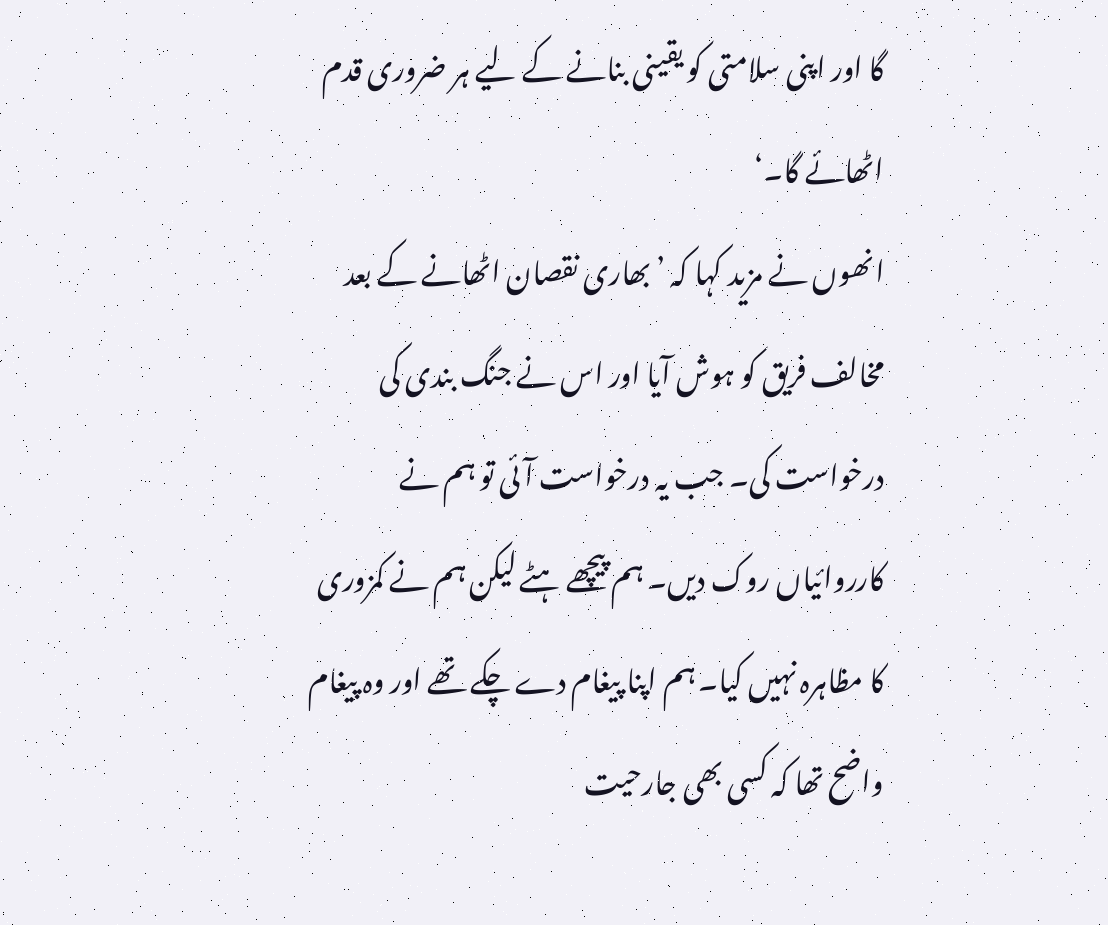گا اور اپنی سلامتی کو یقینی بنانے کے لیے ہر ضروری قدم اٹھائے گا۔‘
انھوں نے مزید کہا کہ ’بھاری نقصان اٹھانے کے بعد مخالف فریق کو ہوش آیا اور اس نے جنگ بندی کی درخواست کی۔ جب یہ درخواست آئی تو ہم نے کارروائیاں روک دیں۔ ہم پیچھے ہٹے لیکن ہم نے کمزوری کا مظاہرہ نہیں کیا۔ ہم اپنا پیغام دے چکے تھے اور وہ پیغام واضح تھا کہ کسی بھی جارحیت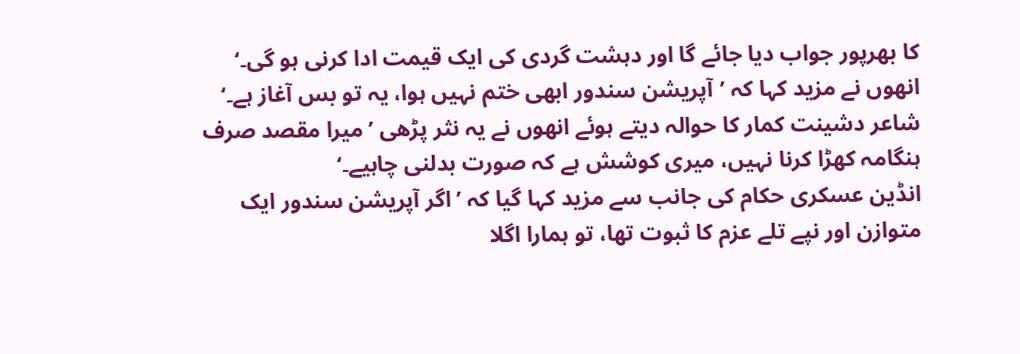کا بھرپور جواب دیا جائے گا اور دہشت گردی کی ایک قیمت ادا کرنی ہو گی۔‘
انھوں نے مزید کہا کہ ’آپریشن سندور ابھی ختم نہیں ہوا، یہ تو بس آغاز ہے۔‘
شاعر دشینت کمار کا حوالہ دیتے ہوئے انھوں نے یہ نثر پڑھی ’میرا مقصد صرف ہنگامہ کھڑا کرنا نہیں، میری کوشش ہے کہ صورت بدلنی چاہیے۔‘
انڈین عسکری حکام کی جانب سے مزید کہا گیا کہ ’اگر آپریشن سندور ایک متوازن اور نپے تلے عزم کا ثبوت تھا، تو ہمارا اگلا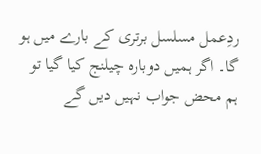ردِعمل مسلسل برتری کے بارے میں ہو گا۔ اگر ہمیں دوبارہ چیلنج کیا گیا تو ہم محض جواب نہیں دیں گے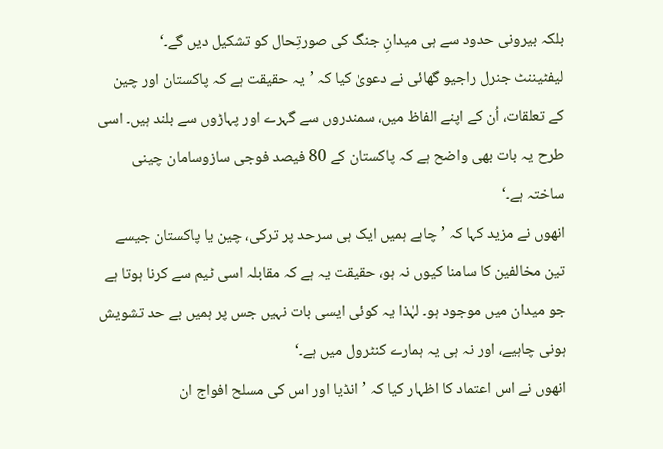بلکہ بیرونی حدود سے ہی میدانِ جنگ کی صورتِحال کو تشکیل دیں گے۔‘
لیفٹیننٹ جنرل راجیو گھائی نے دعویٰ کیا کہ ’یہ حقیقت ہے کہ پاکستان اور چین کے تعلقات، اُن کے اپنے الفاظ میں، سمندروں سے گہرے اور پہاڑوں سے بلند ہیں۔ اسی طرح یہ بات بھی واضح ہے کہ پاکستان کے 80 فیصد فوجی سازوسامان چینی ساختہ ہے۔‘
انھوں نے مزید کہا کہ ’چاہے ہمیں ایک ہی سرحد پر ترکی، چین یا پاکستان جیسے تین مخالفین کا سامنا کیوں نہ ہو، حقیقت یہ ہے کہ مقابلہ اسی ٹیم سے کرنا ہوتا ہے جو میدان میں موجود ہو۔ لہٰذا یہ کوئی ایسی بات نہیں جس پر ہمیں بے حد تشویش ہونی چاہیے، اور نہ ہی یہ ہمارے کنٹرول میں ہے۔‘
انھوں نے اس اعتماد کا اظہار کیا کہ ’انڈیا اور اس کی مسلح افواج ان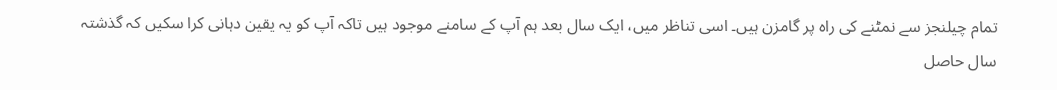تمام چیلنجز سے نمٹنے کی راہ پر گامزن ہیں۔ اسی تناظر میں، ایک سال بعد ہم آپ کے سامنے موجود ہیں تاکہ آپ کو یہ یقین دہانی کرا سکیں کہ گذشتہ سال حاصل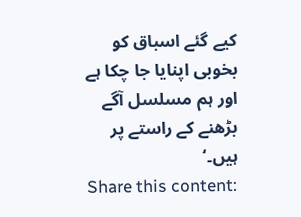کیے گئے اسباق کو بخوبی اپنایا جا چکا ہے اور ہم مسلسل آگے بڑھنے کے راستے پر ہیں۔‘
Share this content: